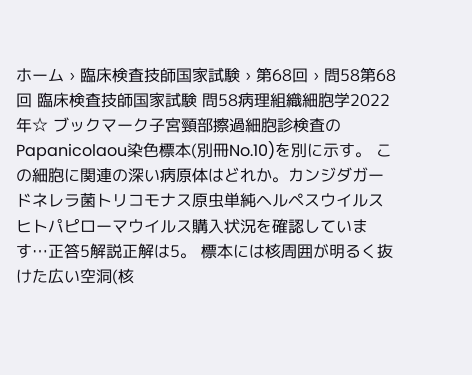ホーム › 臨床検査技師国家試験 › 第68回 › 問58第68回 臨床検査技師国家試験 問58病理組織細胞学2022年☆ ブックマーク子宮頸部擦過細胞診検査のPapanicolaou染色標本(別冊No.10)を別に示す。 この細胞に関連の深い病原体はどれか。カンジダガードネレラ菌トリコモナス原虫単純ヘルペスウイルスヒトパピローマウイルス購入状況を確認しています…正答5解説正解は5。 標本には核周囲が明るく抜けた広い空洞(核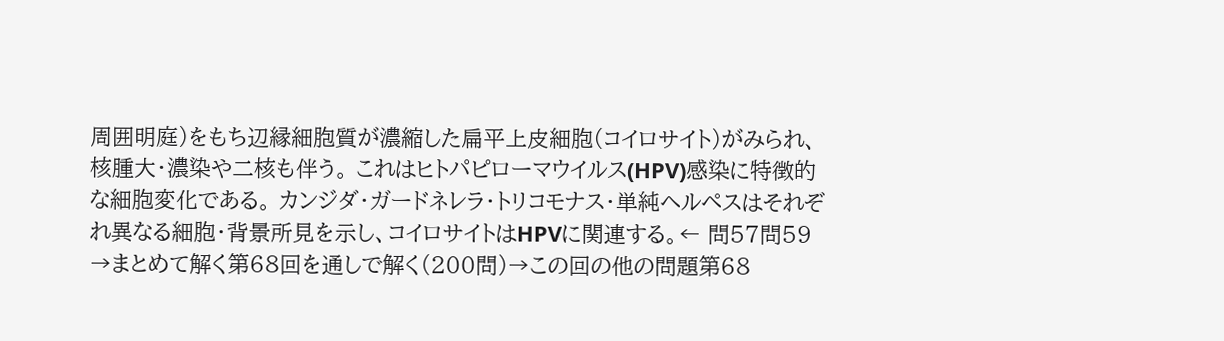周囲明庭)をもち辺縁細胞質が濃縮した扁平上皮細胞(コイロサイト)がみられ、核腫大・濃染や二核も伴う。 これはヒトパピローマウイルス(HPV)感染に特徴的な細胞変化である。 カンジダ・ガードネレラ・トリコモナス・単純ヘルペスはそれぞれ異なる細胞・背景所見を示し、コイロサイトはHPVに関連する。← 問57問59 →まとめて解く第68回を通しで解く(200問)→この回の他の問題第68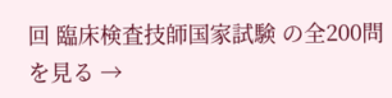回 臨床検査技師国家試験 の全200問を見る →